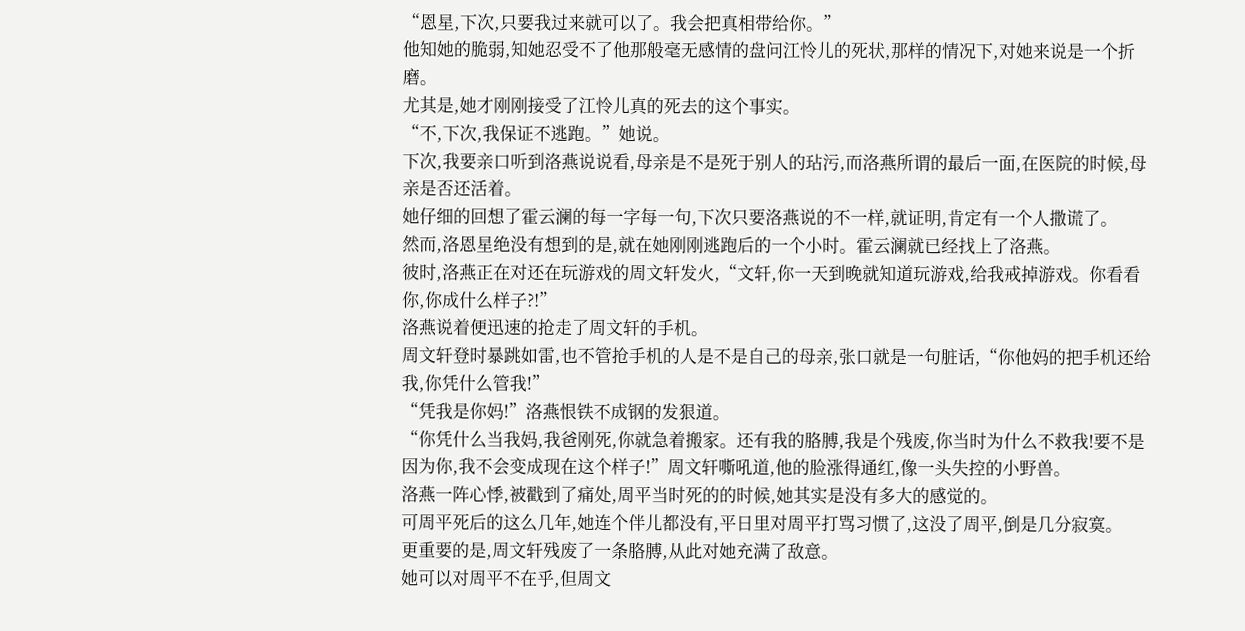“恩星,下次,只要我过来就可以了。我会把真相带给你。”
他知她的脆弱,知她忍受不了他那般毫无感情的盘问江怜儿的死状,那样的情况下,对她来说是一个折磨。
尤其是,她才刚刚接受了江怜儿真的死去的这个事实。
“不,下次,我保证不逃跑。”她说。
下次,我要亲口听到洛燕说说看,母亲是不是死于别人的玷污,而洛燕所谓的最后一面,在医院的时候,母亲是否还活着。
她仔细的回想了霍云澜的每一字每一句,下次只要洛燕说的不一样,就证明,肯定有一个人撒谎了。
然而,洛恩星绝没有想到的是,就在她刚刚逃跑后的一个小时。霍云澜就已经找上了洛燕。
彼时,洛燕正在对还在玩游戏的周文轩发火,“文轩,你一天到晚就知道玩游戏,给我戒掉游戏。你看看你,你成什么样子?!”
洛燕说着便迅速的抢走了周文轩的手机。
周文轩登时暴跳如雷,也不管抢手机的人是不是自己的母亲,张口就是一句脏话,“你他妈的把手机还给我,你凭什么管我!”
“凭我是你妈!”洛燕恨铁不成钢的发狠道。
“你凭什么当我妈,我爸刚死,你就急着搬家。还有我的胳膊,我是个残废,你当时为什么不救我!要不是因为你,我不会变成现在这个样子!”周文轩嘶吼道,他的脸涨得通红,像一头失控的小野兽。
洛燕一阵心悸,被戳到了痛处,周平当时死的的时候,她其实是没有多大的感觉的。
可周平死后的这么几年,她连个伴儿都没有,平日里对周平打骂习惯了,这没了周平,倒是几分寂寞。
更重要的是,周文轩残废了一条胳膊,从此对她充满了敌意。
她可以对周平不在乎,但周文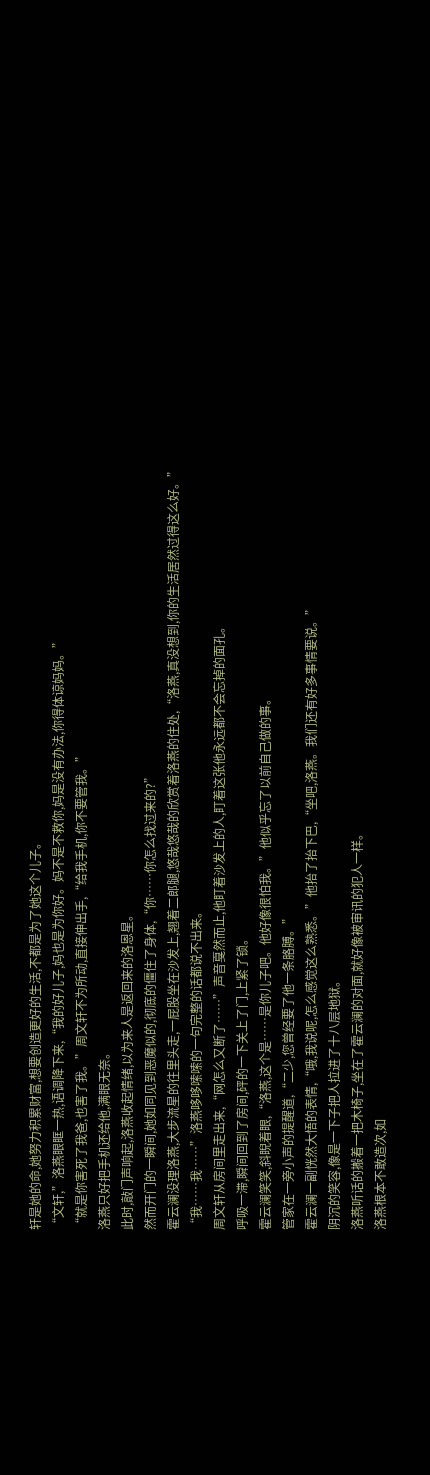轩是她的命,她努力积累财富,想要创造更好的生活,不都是为了她这个儿子。
“文轩,”洛燕眼眶一热,语调降下来,“我的好儿子,妈也是为你好。妈不是不救你,妈是没有办法,你得体谅妈妈。”
“就是你害死了我爸,也害了我。”周文轩不为所动,直接伸出手,“给我手机,你不要管我。”
洛燕只好把手机还给他,满眼无奈。
此时,敲门声响起,洛燕收起情绪,以为来人是返回来的洛恩星。
然而开门的一瞬间,她如同见到恶魔似的,彻底的僵住了身体,“你……你怎么找过来的?”
霍云澜没理洛燕,大步流星的往里头走,一屁股坐在沙发上,翘着二郎腿,悠哉悠哉的欣赏着洛燕的住处,“洛燕,真没想到,你的生活居然过得这么好。”
“我……我……”洛燕哆哆嗦嗦的一句完整的话都说不出来。
周文轩从房间里走出来,“网怎么又断了……”声音戛然而止,他盯着沙发上的人,盯着这张他永远都不会忘掉的面孔。
呼吸一滞,瞬间回到了房间,砰的一下关上了门,上紧了锁。
霍云澜笑笑,斜睨着眼,“洛燕,这个是……是你儿子吧。他好像很怕我。”他似乎忘了以前自己做的事。
管家在一旁小声的提醒道,“二少,您曾经要了他一条胳膊。”
霍云澜一副恍然大悟的表情,“哦,我说呢,怎么感觉这么熟悉。”他抬了抬下巴,“坐吧,洛燕。我们还有好多事情要说。”
阴沉的笑容,像是一下子把人拉进了十八层地狱。
洛燕听话的搬着一把木椅子,坐在了霍云澜的对面,就好像被审讯的犯人一样。
洛燕根本不敢造次,如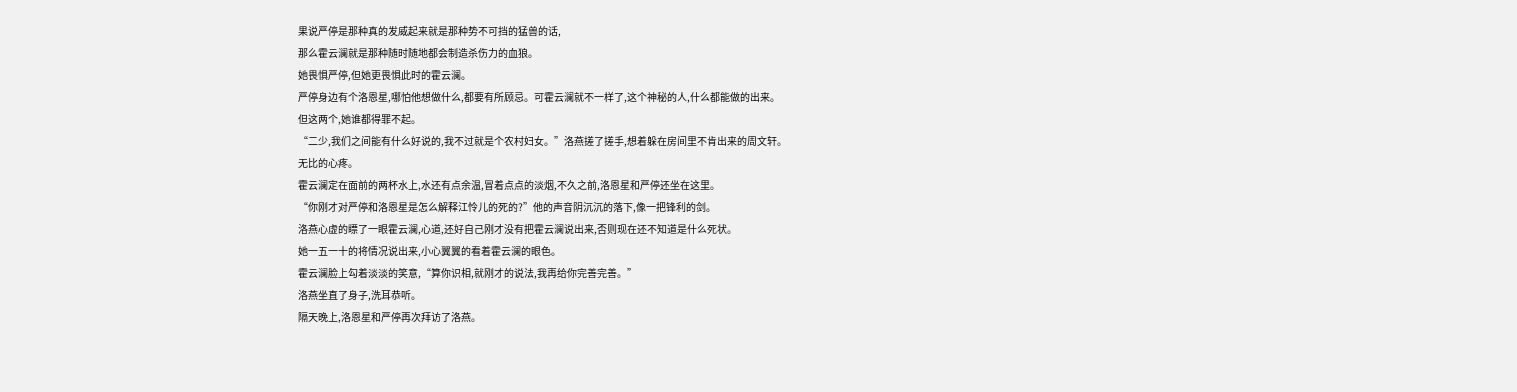果说严停是那种真的发威起来就是那种势不可挡的猛兽的话,
那么霍云澜就是那种随时随地都会制造杀伤力的血狼。
她畏惧严停,但她更畏惧此时的霍云澜。
严停身边有个洛恩星,哪怕他想做什么,都要有所顾忌。可霍云澜就不一样了,这个神秘的人,什么都能做的出来。
但这两个,她谁都得罪不起。
“二少,我们之间能有什么好说的,我不过就是个农村妇女。”洛燕搓了搓手,想着躲在房间里不肯出来的周文轩。
无比的心疼。
霍云澜定在面前的两杯水上,水还有点余温,冒着点点的淡烟,不久之前,洛恩星和严停还坐在这里。
“你刚才对严停和洛恩星是怎么解释江怜儿的死的?”他的声音阴沉沉的落下,像一把锋利的剑。
洛燕心虚的瞟了一眼霍云澜,心道,还好自己刚才没有把霍云澜说出来,否则现在还不知道是什么死状。
她一五一十的将情况说出来,小心翼翼的看着霍云澜的眼色。
霍云澜脸上勾着淡淡的笑意,“算你识相,就刚才的说法,我再给你完善完善。”
洛燕坐直了身子,洗耳恭听。
隔天晚上,洛恩星和严停再次拜访了洛燕。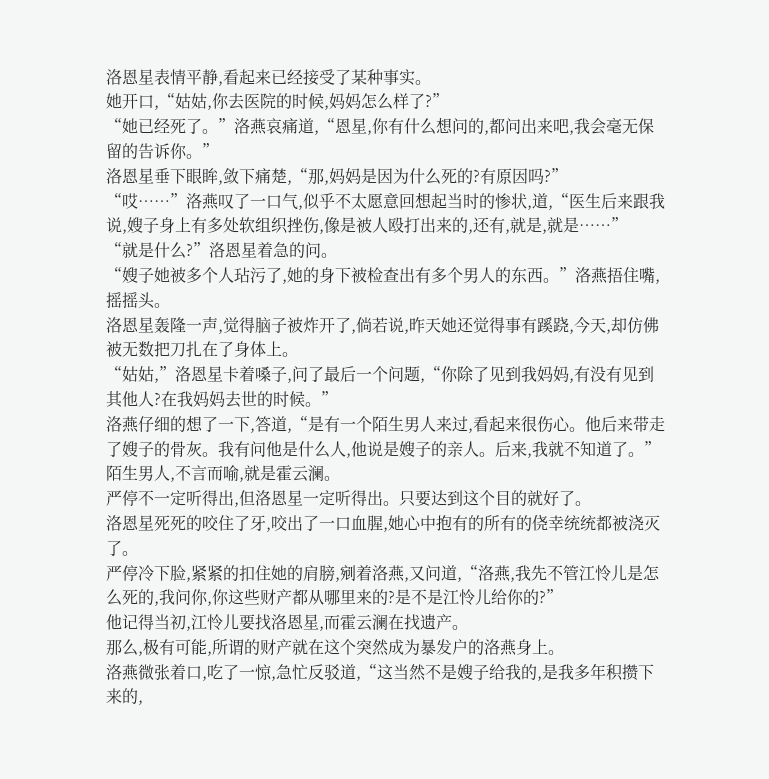洛恩星表情平静,看起来已经接受了某种事实。
她开口,“姑姑,你去医院的时候,妈妈怎么样了?”
“她已经死了。”洛燕哀痛道,“恩星,你有什么想问的,都问出来吧,我会毫无保留的告诉你。”
洛恩星垂下眼眸,敛下痛楚,“那,妈妈是因为什么死的?有原因吗?”
“哎……”洛燕叹了一口气,似乎不太愿意回想起当时的惨状,道,“医生后来跟我说,嫂子身上有多处软组织挫伤,像是被人殴打出来的,还有,就是,就是……”
“就是什么?”洛恩星着急的问。
“嫂子她被多个人玷污了,她的身下被检查出有多个男人的东西。”洛燕捂住嘴,摇摇头。
洛恩星轰隆一声,觉得脑子被炸开了,倘若说,昨天她还觉得事有蹊跷,今天,却仿佛被无数把刀扎在了身体上。
“姑姑,”洛恩星卡着嗓子,问了最后一个问题,“你除了见到我妈妈,有没有见到其他人?在我妈妈去世的时候。”
洛燕仔细的想了一下,答道,“是有一个陌生男人来过,看起来很伤心。他后来带走了嫂子的骨灰。我有问他是什么人,他说是嫂子的亲人。后来,我就不知道了。”
陌生男人,不言而喻,就是霍云澜。
严停不一定听得出,但洛恩星一定听得出。只要达到这个目的就好了。
洛恩星死死的咬住了牙,咬出了一口血腥,她心中抱有的所有的侥幸统统都被浇灭了。
严停冷下脸,紧紧的扣住她的肩膀,剜着洛燕,又问道,“洛燕,我先不管江怜儿是怎么死的,我问你,你这些财产都从哪里来的?是不是江怜儿给你的?”
他记得当初,江怜儿要找洛恩星,而霍云澜在找遗产。
那么,极有可能,所谓的财产就在这个突然成为暴发户的洛燕身上。
洛燕微张着口,吃了一惊,急忙反驳道,“这当然不是嫂子给我的,是我多年积攒下来的,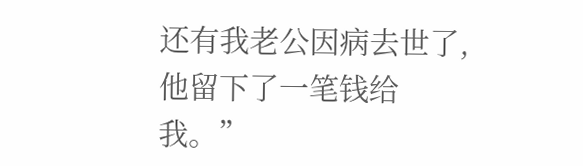还有我老公因病去世了,他留下了一笔钱给我。”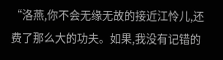“洛燕,你不会无缘无故的接近江怜儿,还费了那么大的功夫。如果,我没有记错的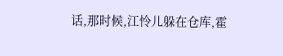话,那时候,江怜儿躲在仓库,霍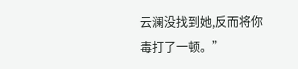云澜没找到她,反而将你毒打了一顿。”